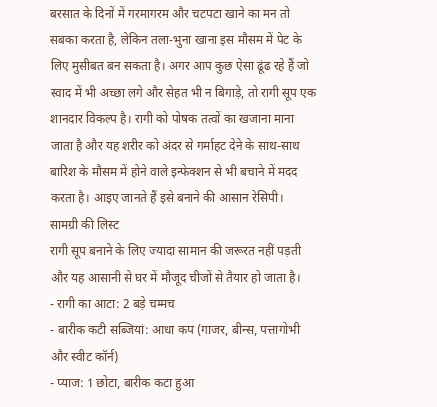बरसात के दिनों में गरमागरम और चटपटा खाने का मन तो सबका करता है, लेकिन तला-भुना खाना इस मौसम में पेट के लिए मुसीबत बन सकता है। अगर आप कुछ ऐसा ढूंढ रहे हैं जो स्वाद में भी अच्छा लगे और सेहत भी न बिगाड़े, तो रागी सूप एक शानदार विकल्प है। रागी को पोषक तत्वों का खजाना माना जाता है और यह शरीर को अंदर से गर्माहट देने के साथ-साथ बारिश के मौसम में होने वाले इन्फेक्शन से भी बचाने में मदद करता है। आइए जानते हैं इसे बनाने की आसान रेसिपी।
सामग्री की लिस्ट
रागी सूप बनाने के लिए ज्यादा सामान की जरूरत नहीं पड़ती और यह आसानी से घर में मौजूद चीजों से तैयार हो जाता है।
- रागी का आटा: 2 बड़े चम्मच
- बारीक कटी सब्जियां: आधा कप (गाजर, बीन्स, पत्तागोभी और स्वीट कॉर्न)
- प्याज: 1 छोटा, बारीक कटा हुआ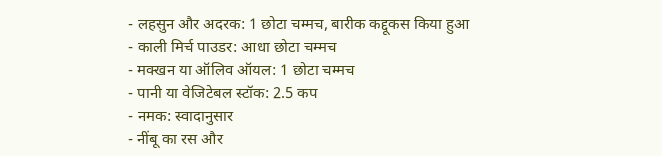- लहसुन और अदरक: 1 छोटा चम्मच, बारीक कद्दूकस किया हुआ
- काली मिर्च पाउडर: आधा छोटा चम्मच
- मक्खन या ऑलिव ऑयल: 1 छोटा चम्मच
- पानी या वेजिटेबल स्टॉक: 2.5 कप
- नमक: स्वादानुसार
- नींबू का रस और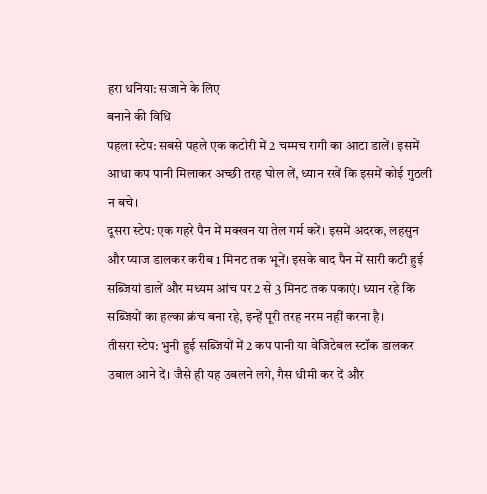हरा धनिया: सजाने के लिए
बनाने की विधि
पहला स्टेप: सबसे पहले एक कटोरी में 2 चम्मच रागी का आटा डालें। इसमें आधा कप पानी मिलाकर अच्छी तरह घोल लें, ध्यान रखें कि इसमें कोई गुठली न बचे।
दूसरा स्टेप: एक गहरे पैन में मक्खन या तेल गर्म करें। इसमें अदरक, लहसुन और प्याज डालकर करीब 1 मिनट तक भूनें। इसके बाद पैन में सारी कटी हुई सब्जियां डालें और मध्यम आंच पर 2 से 3 मिनट तक पकाएं। ध्यान रहे कि सब्जियों का हल्का क्रंच बना रहे, इन्हें पूरी तरह नरम नहीं करना है।
तीसरा स्टेप: भुनी हुई सब्जियों में 2 कप पानी या वेजिटेबल स्टॉक डालकर उबाल आने दें। जैसे ही यह उबलने लगे, गैस धीमी कर दें और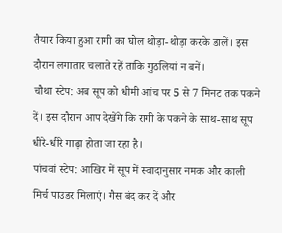तैयार किया हुआ रागी का घोल थोड़ा-थोड़ा करके डालें। इस दौरान लगातार चलाते रहें ताकि गुठलियां न बनें।
चौथा स्टेप: अब सूप को धीमी आंच पर 5 से 7 मिनट तक पकने दें। इस दौरान आप देखेंगे कि रागी के पकने के साथ-साथ सूप धीरे-धीरे गाढ़ा होता जा रहा है।
पांचवां स्टेप: आखिर में सूप में स्वादानुसार नमक और काली मिर्च पाउडर मिलाएं। गैस बंद कर दें और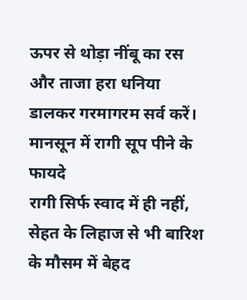ऊपर से थोड़ा नींबू का रस और ताजा हरा धनिया डालकर गरमागरम सर्व करें।
मानसून में रागी सूप पीने के फायदे
रागी सिर्फ स्वाद में ही नहीं, सेहत के लिहाज से भी बारिश के मौसम में बेहद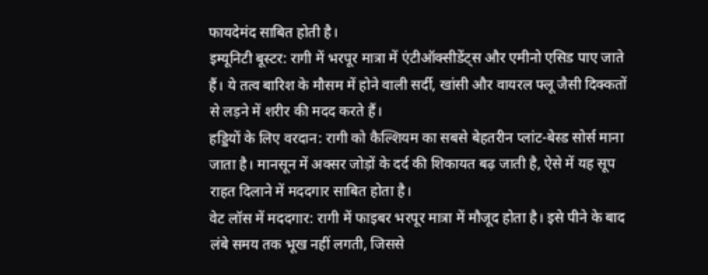फायदेमंद साबित होती है।
इम्यूनिटी बूस्टर: रागी में भरपूर मात्रा में एंटीऑक्सीडेंट्स और एमीनो एसिड पाए जाते हैं। ये तत्व बारिश के मौसम में होने वाली सर्दी, खांसी और वायरल फ्लू जैसी दिक्कतों से लड़ने में शरीर की मदद करते हैं।
हड्डियों के लिए वरदान: रागी को कैल्शियम का सबसे बेहतरीन प्लांट-बेस्ड सोर्स माना जाता है। मानसून में अक्सर जोड़ों के दर्द की शिकायत बढ़ जाती है, ऐसे में यह सूप राहत दिलाने में मददगार साबित होता है।
वेट लॉस में मददगार: रागी में फाइबर भरपूर मात्रा में मौजूद होता है। इसे पीने के बाद लंबे समय तक भूख नहीं लगती, जिससे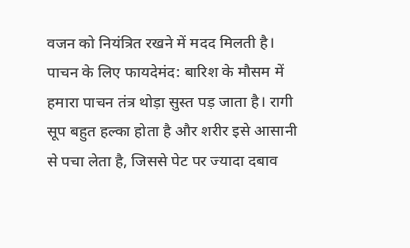वजन को नियंत्रित रखने में मदद मिलती है।
पाचन के लिए फायदेमंद: बारिश के मौसम में हमारा पाचन तंत्र थोड़ा सुस्त पड़ जाता है। रागी सूप बहुत हल्का होता है और शरीर इसे आसानी से पचा लेता है, जिससे पेट पर ज्यादा दबाव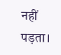नहीं पड़ता।